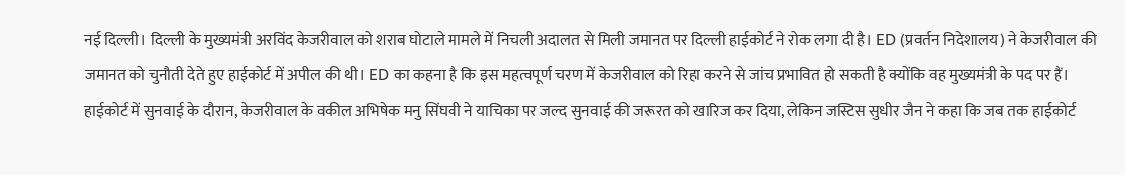नई दिल्ली। दिल्ली के मुख्यमंत्री अरविंद केजरीवाल को शराब घोटाले मामले में निचली अदालत से मिली जमानत पर दिल्ली हाईकोर्ट ने रोक लगा दी है। ED (प्रवर्तन निदेशालय) ने केजरीवाल की जमानत को चुनौती देते हुए हाईकोर्ट में अपील की थी। ED का कहना है कि इस महत्वपूर्ण चरण में केजरीवाल को रिहा करने से जांच प्रभावित हो सकती है क्योंकि वह मुख्यमंत्री के पद पर हैं।
हाईकोर्ट में सुनवाई के दौरान, केजरीवाल के वकील अभिषेक मनु सिंघवी ने याचिका पर जल्द सुनवाई की जरूरत को खारिज कर दिया, लेकिन जस्टिस सुधीर जैन ने कहा कि जब तक हाईकोर्ट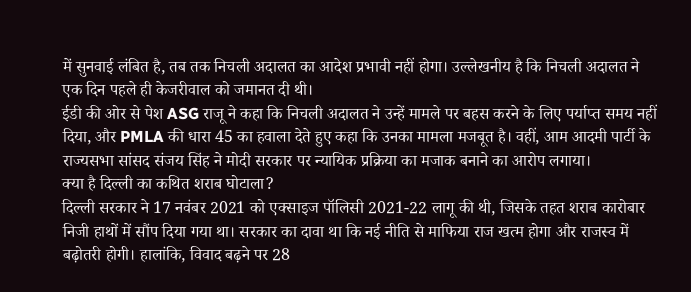में सुनवाई लंबित है, तब तक निचली अदालत का आदेश प्रभावी नहीं होगा। उल्लेखनीय है कि निचली अदालत ने एक दिन पहले ही केजरीवाल को जमानत दी थी।
ईडी की ओर से पेश ASG राजू ने कहा कि निचली अदालत ने उन्हें मामले पर बहस करने के लिए पर्याप्त समय नहीं दिया, और PMLA की धारा 45 का हवाला देते हुए कहा कि उनका मामला मजबूत है। वहीं, आम आदमी पार्टी के राज्यसभा सांसद संजय सिंह ने मोदी सरकार पर न्यायिक प्रक्रिया का मजाक बनाने का आरोप लगाया।
क्या है दिल्ली का कथित शराब घोटाला?
दिल्ली सरकार ने 17 नवंबर 2021 को एक्साइज पॉलिसी 2021-22 लागू की थी, जिसके तहत शराब कारोबार निजी हाथों में सौंप दिया गया था। सरकार का दावा था कि नई नीति से माफिया राज खत्म होगा और राजस्व में बढ़ोतरी होगी। हालांकि, विवाद बढ़ने पर 28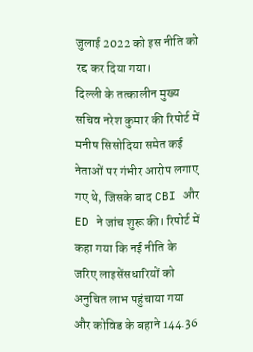जुलाई 2022 को इस नीति को रद्द कर दिया गया।
दिल्ली के तत्कालीन मुख्य सचिव नरेश कुमार की रिपोर्ट में मनीष सिसोदिया समेत कई नेताओं पर गंभीर आरोप लगाए गए थे, जिसके बाद CBI और ED ने जांच शुरू की। रिपोर्ट में कहा गया कि नई नीति के जरिए लाइसेंसधारियों को अनुचित लाभ पहुंचाया गया और कोविड के बहाने 144.36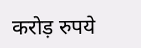करोड़ रुपये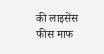की लाइसेंस फीस माफ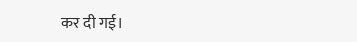कर दी गई।